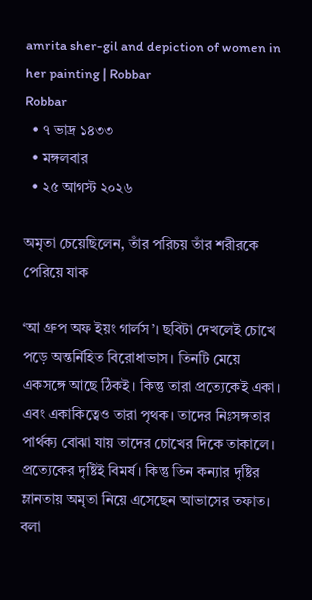amrita sher-gil and depiction of women in her painting | Robbar
Robbar
  • ৭ ভাদ্র ১৪৩৩
  • মঙ্গলবার
  • ২৫ আগস্ট ২০২৬

অমৃতা চেয়েছিলেন, তাঁর পরিচয় তাঁর শরীরকে পেরিয়ে যাক

‘আ গ্রুপ অফ ইয়ং গার্লস’। ছবিটা দেখলেই চোখে পড়ে অন্তর্নিহিত বিরোধাভাস। তিনটি মেয়ে একসঙ্গে আছে ঠিকই। কিন্তু তারা প্রত্যেকেই একা। এবং একাকিত্বেও তারা পৃথক। তাদের নিঃসঙ্গতার পার্থক্য বোঝা যায় তাদের চোখের দিকে তাকালে। প্রত্যেকের দৃষ্টিই বিমর্ষ। কিন্তু তিন কন্যার দৃষ্টির ম্লানতায় অমৃতা নিয়ে এসেছেন আভাসের তফাত। বলা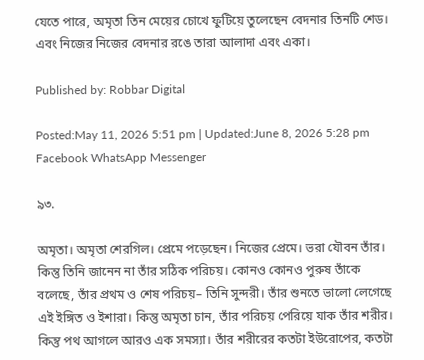যেতে পারে, অমৃতা তিন মেয়ের চোখে ফুটিয়ে তুলেছেন বেদনার তিনটি শেড। এবং নিজের নিজের বেদনার রঙে তারা আলাদা এবং একা।

Published by: Robbar Digital

Posted:May 11, 2026 5:51 pm | Updated:June 8, 2026 5:28 pm
Facebook WhatsApp Messenger

৯৩.

অমৃতা। অমৃতা শেরগিল। প্রেমে পড়েছেন। নিজের প্রেমে। ভরা যৌবন তাঁর। কিন্তু তিনি জানেন না তাঁর সঠিক পরিচয়। কোনও কোনও পুরুষ তাঁকে বলেছে, তাঁর প্রথম ও শেষ পরিচয়– তিনি সুন্দরী। তাঁর শুনতে ভালো লেগেছে এই ইঙ্গিত ও ইশারা। কিন্তু অমৃতা চান, তাঁর পরিচয় পেরিয়ে যাক তাঁর শরীর। কিন্তু পথ আগলে আরও এক সমস্যা। তাঁর শরীরের কতটা ইউরোপের, কতটা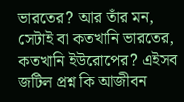ভারতের? আর তাঁর মন, সেটাই বা কতখানি ভারতের, কতখানি ইউরোপের? এইসব জটিল প্রশ্ন কি আজীবন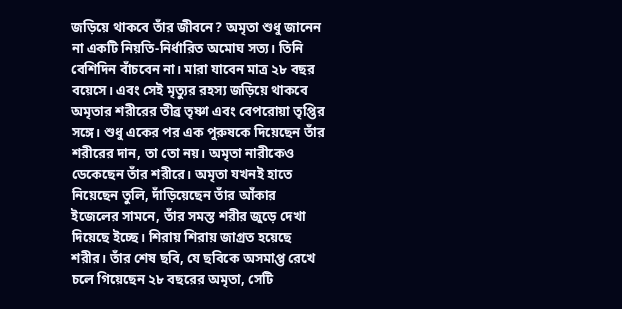জড়িয়ে থাকবে তাঁর জীবনে? অমৃতা শুধু জানেন না একটি নিয়তি-নির্ধারিত অমোঘ সত্য। তিনি বেশিদিন বাঁচবেন না। মারা যাবেন মাত্র ২৮ বছর বয়েসে। এবং সেই মৃত্যুর রহস্য জড়িয়ে থাকবে অমৃতার শরীরের তীব্র তৃষ্ণা এবং বেপরোয়া তৃপ্তির সঙ্গে। শুধু একের পর এক পুরুষকে দিয়েছেন তাঁর শরীরের দান, তা তো নয়। অমৃতা নারীকেও ডেকেছেন তাঁর শরীরে। অমৃতা যখনই হাতে নিয়েছেন তুলি, দাঁড়িয়েছেন তাঁর আঁকার ইজেলের সামনে, তাঁর সমস্ত শরীর জুড়ে দেখা দিয়েছে ইচ্ছে। শিরায় শিরায় জাগ্রত হয়েছে শরীর। তাঁর শেষ ছবি, যে ছবিকে অসমাপ্ত রেখে চলে গিয়েছেন ২৮ বছরের অমৃতা, সেটি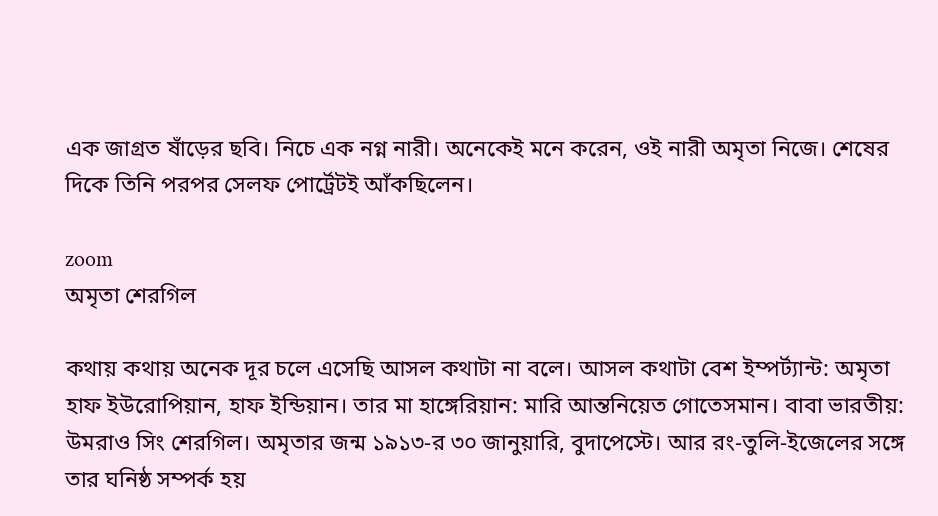এক জাগ্রত ষাঁড়ের ছবি। নিচে এক নগ্ন নারী। অনেকেই মনে করেন, ওই নারী অমৃতা নিজে। শেষের দিকে তিনি পরপর সেলফ পোর্ট্রেটই আঁকছিলেন।

zoom
অমৃতা শেরগিল

কথায় কথায় অনেক দূর চলে এসেছি আসল কথাটা না বলে। আসল কথাটা বেশ ইম্পর্ট্যান্ট: অমৃতা হাফ ইউরোপিয়ান, হাফ ইন্ডিয়ান। তার মা হাঙ্গেরিয়ান: মারি আন্তনিয়েত গোতেসমান। বাবা ভারতীয়: উমরাও সিং শেরগিল। অমৃতার জন্ম ১৯১৩-র ৩০ জানুয়ারি, বুদাপেস্টে। আর রং-তুলি-ইজেলের সঙ্গে তার ঘনিষ্ঠ সম্পর্ক হয়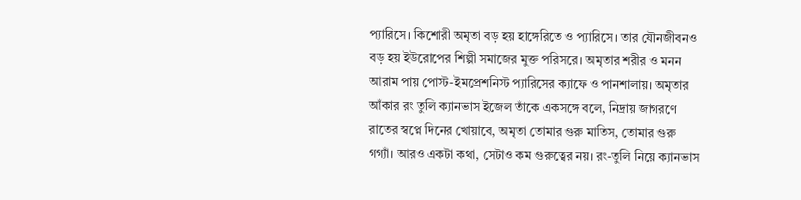প্যারিসে। কিশোরী অমৃতা বড় হয় হাঙ্গেরিতে ও প্যারিসে। তার যৌনজীবনও বড় হয় ইউরোপের শিল্পী সমাজের মুক্ত পরিসরে। অমৃতার শরীর ও মনন আরাম পায় পোস্ট-ইমপ্রেশনিস্ট প্যারিসের ক্যাফে ও পানশালায়। অমৃতার আঁকার রং তুলি ক্যানভাস ইজেল তাঁকে একসঙ্গে বলে, নিদ্রায় জাগরণে রাতের স্বপ্নে দিনের খোয়াবে, অমৃতা তোমার গুরু মাতিস, তোমার গুরু গগ্যাঁ। আরও একটা কথা, সেটাও কম গুরুত্বের নয়। রং-তুলি নিয়ে ক্যানভাস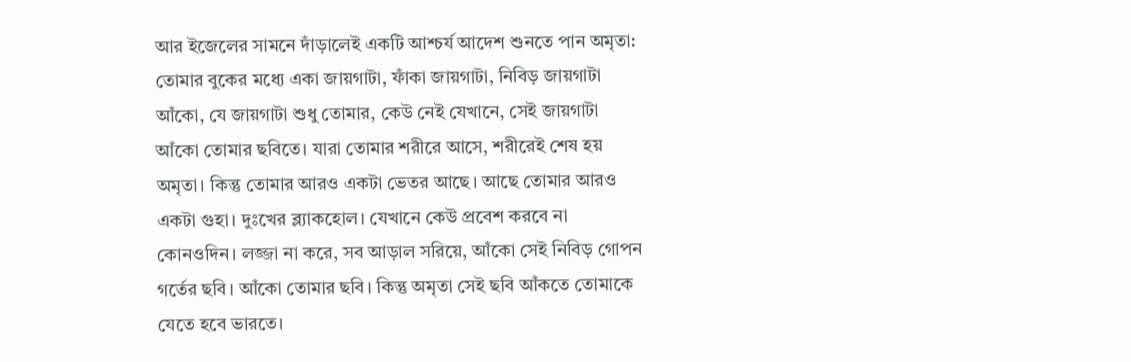আর ইজেলের সামনে দাঁড়ালেই একটি আশ্চর্য আদেশ শুনতে পান অমৃতা: তোমার বুকের মধ্যে একা জায়গাটা, ফাঁকা জায়গাটা, নিবিড় জায়গাটা আঁকো, যে জায়গাটা শুধু তোমার, কেউ নেই যেখানে, সেই জায়গাটা আঁকো তোমার ছবিতে। যারা তোমার শরীরে আসে, শরীরেই শেষ হয় অমৃতা। কিন্তু তোমার আরও একটা ভেতর আছে। আছে তোমার আরও একটা গুহা। দুঃখের ব্ল্যাকহোল। যেখানে কেউ প্রবেশ করবে না কোনওদিন। লজ্জা না করে, সব আড়াল সরিয়ে, আঁকো সেই নিবিড় গোপন গর্তের ছবি। আঁকো তোমার ছবি। কিন্তু অমৃতা সেই ছবি আঁকতে তোমাকে যেতে হবে ভারতে।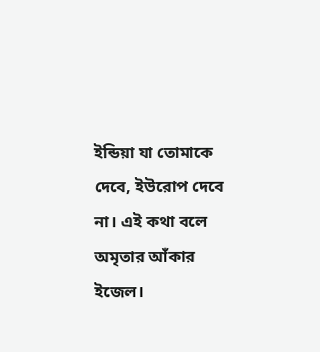ইন্ডিয়া যা তোমাকে দেবে, ইউরোপ দেবে না। এই কথা বলে অমৃতার আঁকার ইজেল।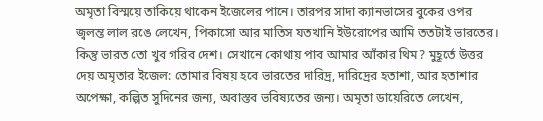অমৃতা বিস্ময়ে তাকিয়ে থাকেন ইজেলের পানে। তারপর সাদা ক্যানভাসের বুকের ওপর জ্বলন্ত লাল রঙে লেখেন, পিকাসো আর মাতিস যতখানি ইউরোপের আমি ততটাই ভারতের। কিন্তু ভারত তো খুব গরিব দেশ। সেখানে কোথায় পাব আমার আঁকার থিম? মুহূর্তে উত্তর দেয় অমৃতার ইজেল: তোমার বিষয় হবে ভারতের দারিদ্র, দারিদ্রের হতাশা, আর হতাশার অপেক্ষা, কল্পিত সুদিনের জন্য, অবাস্তব ভবিষ্যতের জন্য। অমৃতা ডায়েরিতে লেখেন,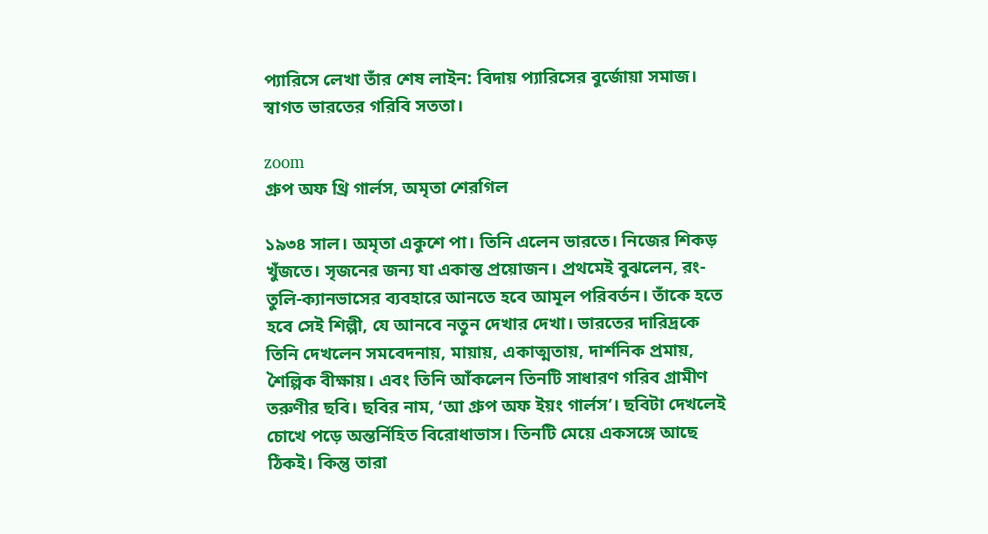প্যারিসে লেখা তাঁর শেষ লাইন: বিদায় প্যারিসের বুর্জোয়া সমাজ। স্বাগত ভারতের গরিবি সততা।

zoom
গ্রুপ অফ থ্রি গার্লস, অমৃতা শেরগিল

১৯৩৪ সাল। অমৃতা একুশে পা। তিনি এলেন ভারতে। নিজের শিকড় খুঁজতে। সৃজনের জন্য যা একান্ত প্রয়োজন। প্রথমেই বুঝলেন, রং-তুলি-ক্যানভাসের ব্যবহারে আনতে হবে আমূল পরিবর্তন। তাঁকে হতে হবে সেই শিল্পী, যে আনবে নতুন দেখার দেখা। ভারতের দারিদ্রকে তিনি দেখলেন সমবেদনায়, মায়ায়, একাত্মতায়, দার্শনিক প্রমায়, শৈল্পিক বীক্ষায়। এবং তিনি আঁকলেন তিনটি সাধারণ গরিব গ্রামীণ তরুণীর ছবি। ছবির নাম, ‘আ গ্রুপ অফ ইয়ং গার্লস’। ছবিটা দেখলেই চোখে পড়ে অন্তর্নিহিত বিরোধাভাস। তিনটি মেয়ে একসঙ্গে আছে ঠিকই। কিন্তু তারা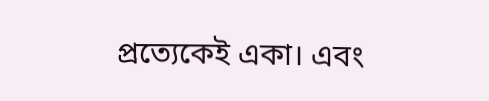প্রত্যেকেই একা। এবং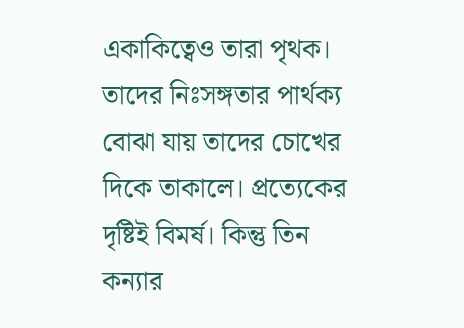একাকিত্বেও তারা পৃথক। তাদের নিঃসঙ্গতার পার্থক্য বোঝা যায় তাদের চোখের দিকে তাকালে। প্রত্যেকের দৃষ্টিই বিমর্ষ। কিন্তু তিন কন্যার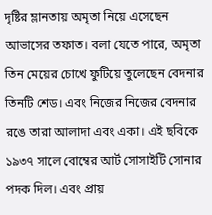দৃষ্টির ম্লানতায় অমৃতা নিয়ে এসেছেন আভাসের তফাত। বলা যেতে পারে, অমৃতা তিন মেয়ের চোখে ফুটিয়ে তুলেছেন বেদনার তিনটি শেড। এবং নিজের নিজের বেদনার রঙে তারা আলাদা এবং একা। এই ছবিকে ১৯৩৭ সালে বোম্বের আর্ট সোসাইটি সোনার পদক দিল। এবং প্রায়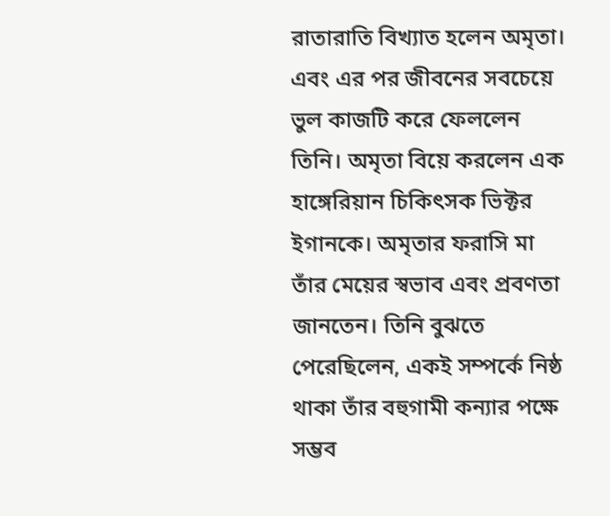রাতারাতি বিখ্যাত হলেন অমৃতা। এবং এর পর জীবনের সবচেয়ে ভুল কাজটি করে ফেললেন তিনি। অমৃতা বিয়ে করলেন এক হাঙ্গেরিয়ান চিকিৎসক ভিক্টর ইগানকে। অমৃতার ফরাসি মা তাঁর মেয়ের স্বভাব এবং প্রবণতা জানতেন। তিনি বুঝতে পেরেছিলেন, একই সম্পর্কে নিষ্ঠ থাকা তাঁর বহুগামী কন্যার পক্ষে সম্ভব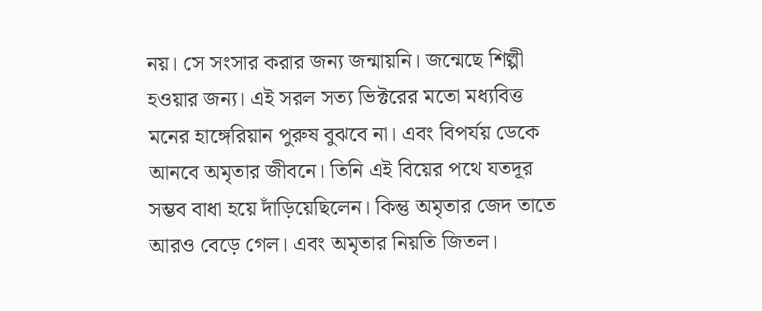নয়। সে সংসার করার জন্য জন্মায়নি। জন্মেছে শিল্পী হওয়ার জন্য। এই সরল সত্য ভিক্টরের মতো মধ্যবিত্ত মনের হাঙ্গেরিয়ান পুরুষ বুঝবে না। এবং বিপর্যয় ডেকে আনবে অমৃতার জীবনে। তিনি এই বিয়ের পথে যতদূর সম্ভব বাধা হয়ে দাঁড়িয়েছিলেন। কিন্তু অমৃতার জেদ তাতে আরও বেড়ে গেল। এবং অমৃতার নিয়তি জিতল।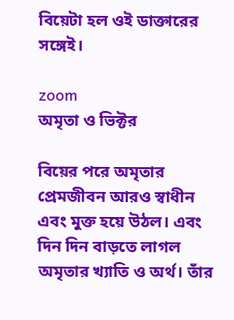বিয়েটা হল ওই ডাক্তারের সঙ্গেই।

zoom
অমৃতা ও ভিক্টর

বিয়ের পরে অমৃতার প্রেমজীবন আরও স্বাধীন এবং মুক্ত হয়ে উঠল। এবং দিন দিন বাড়তে লাগল অমৃতার খ্যাতি ও অর্থ। তাঁর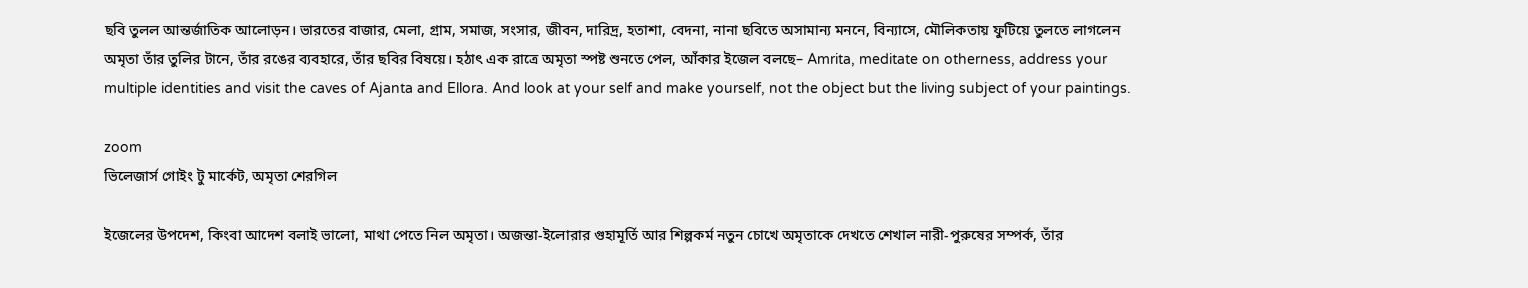ছবি তুলল আন্তর্জাতিক আলোড়ন। ভারতের বাজার, মেলা, গ্রাম, সমাজ, সংসার, জীবন, দারিদ্র, হতাশা, বেদনা, নানা ছবিতে অসামান্য মননে, বিন্যাসে, মৌলিকতায় ফুটিয়ে তুলতে লাগলেন অমৃতা তাঁর তুলির টানে, তাঁর রঙের ব্যবহারে, তাঁর ছবির বিষয়ে। হঠাৎ এক রাত্রে অমৃতা স্পষ্ট শুনতে পেল, আঁকার ইজেল বলছে– Amrita, meditate on otherness, address your multiple identities and visit the caves of Ajanta and Ellora. And look at your self and make yourself, not the object but the living subject of your paintings.

zoom
ভিলেজার্স গোইং টু মার্কেট, অমৃতা শেরগিল

ইজেলের উপদেশ, কিংবা আদেশ বলাই ভালো, মাথা পেতে নিল অমৃতা। অজন্তা-ইলোরার গুহামূর্তি আর শিল্পকর্ম নতুন চোখে অমৃতাকে দেখতে শেখাল নারী-পুরুষের সম্পর্ক, তাঁর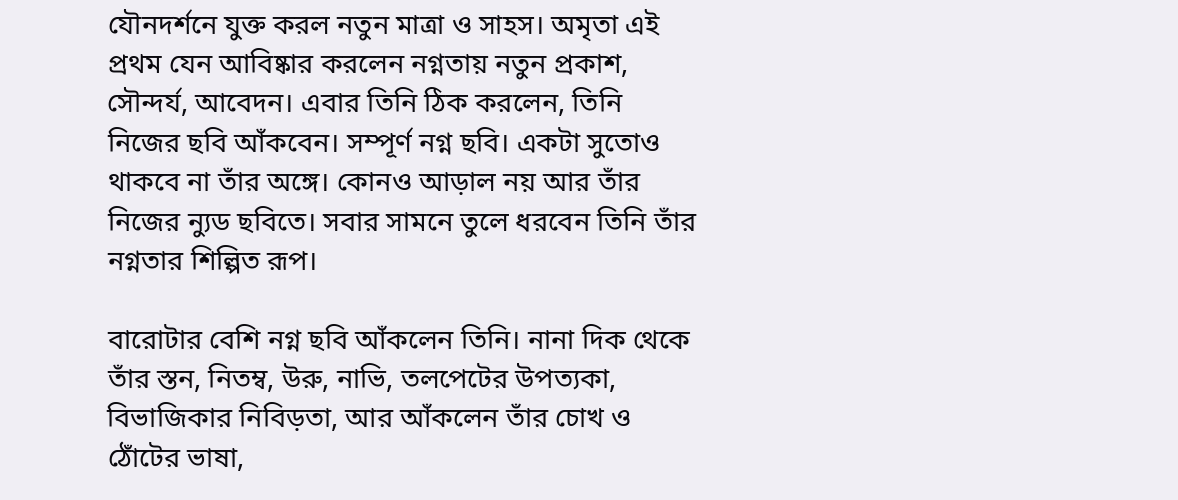যৌনদর্শনে যুক্ত করল নতুন মাত্রা ও সাহস। অমৃতা এই প্রথম যেন আবিষ্কার করলেন নগ্নতায় নতুন প্রকাশ, সৌন্দর্য, আবেদন। এবার তিনি ঠিক করলেন, তিনি নিজের ছবি আঁকবেন। সম্পূর্ণ নগ্ন ছবি। একটা সুতোও থাকবে না তাঁর অঙ্গে। কোনও আড়াল নয় আর তাঁর নিজের ন্যুড ছবিতে। সবার সামনে তুলে ধরবেন তিনি তাঁর নগ্নতার শিল্পিত রূপ।

বারোটার বেশি নগ্ন ছবি আঁকলেন তিনি। নানা দিক থেকে তাঁর স্তন, নিতম্ব, উরু, নাভি, তলপেটের উপত্যকা, বিভাজিকার নিবিড়তা, আর আঁকলেন তাঁর চোখ ও ঠোঁটের ভাষা,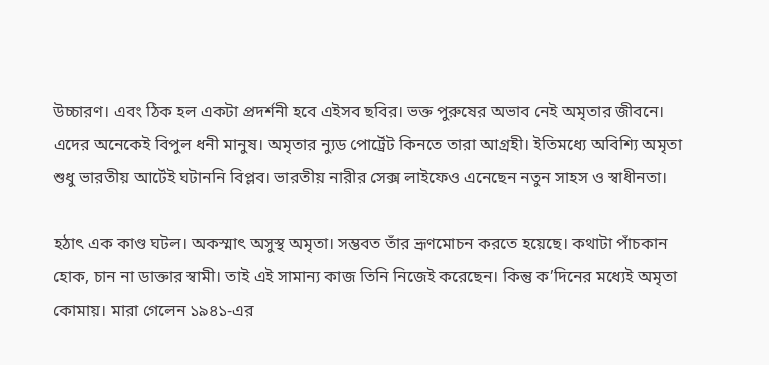উচ্চারণ। এবং ঠিক হল একটা প্রদর্শনী হবে এইসব ছবির। ভক্ত পুরুষের অভাব নেই অমৃতার জীবনে। এদের অনেকেই বিপুল ধনী মানুষ। অমৃতার ন্যুড পোর্ট্রেট কিনতে তারা আগ্রহী। ইতিমধ্যে অবিশ্যি অমৃতা শুধু ভারতীয় আর্টেই ঘটাননি বিপ্লব। ভারতীয় নারীর সেক্স লাইফেও এনেছেন নতুন সাহস ও স্বাধীনতা।

হঠাৎ এক কাণ্ড ঘটল। অকস্মাৎ অসুস্থ অমৃতা। সম্ভবত তাঁর ভ্রূণমোচন করতে হয়েছে। কথাটা পাঁচকান হোক, চান না ডাক্তার স্বামী। তাই এই সামান্য কাজ তিনি নিজেই করেছেন। কিন্তু ক’দিনের মধ্যেই অমৃতা কোমায়। মারা গেলেন ১৯৪১-এর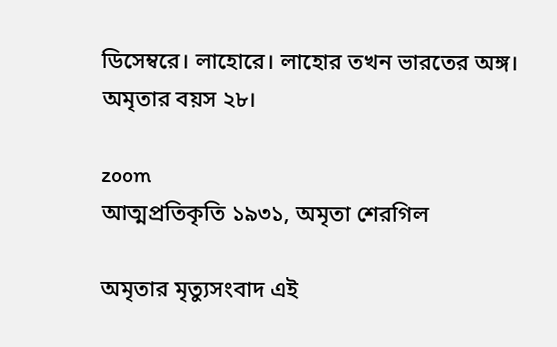ডিসেম্বরে। লাহোরে। লাহোর তখন ভারতের অঙ্গ। অমৃতার বয়স ২৮।

zoom
আত্মপ্রতিকৃতি ১৯৩১, অমৃতা শেরগিল

অমৃতার মৃত্যুসংবাদ এই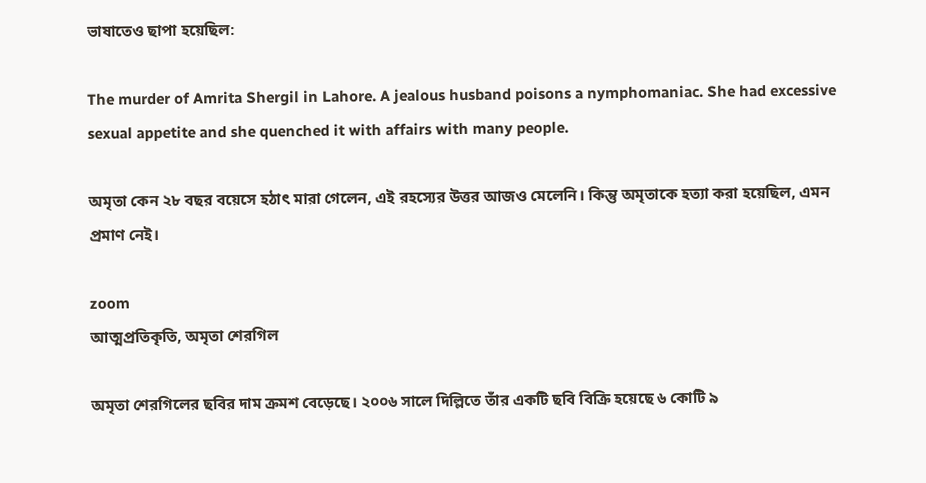ভাষাতেও ছাপা হয়েছিল:

The murder of Amrita Shergil in Lahore. A jealous husband poisons a nymphomaniac. She had excessive sexual appetite and she quenched it with affairs with many people.

অমৃতা কেন ২৮ বছর বয়েসে হঠাৎ মারা গেলেন, এই রহস্যের উত্তর আজও মেলেনি। কিন্তু অমৃতাকে হত্যা করা হয়েছিল, এমন প্রমাণ নেই।

zoom
আত্মপ্রতিকৃতি, অমৃতা শেরগিল

অমৃতা শেরগিলের ছবির দাম ক্রমশ বেড়েছে। ২০০৬ সালে দিল্লিতে তাঁর একটি ছবি বিক্রি হয়েছে ৬ কোটি ৯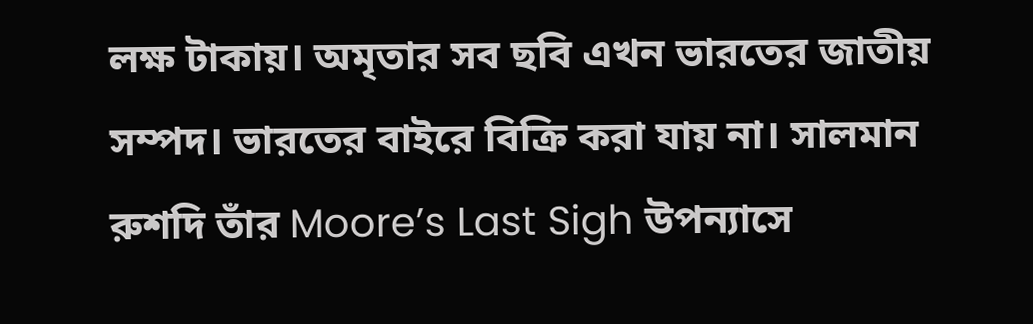লক্ষ টাকায়। অমৃতার সব ছবি এখন ভারতের জাতীয় সম্পদ। ভারতের বাইরে বিক্রি করা যায় না। সালমান রুশদি তাঁর Moore’s Last Sigh উপন্যাসে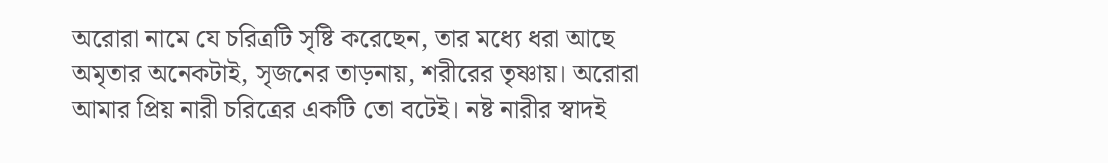অরোরা নামে যে চরিত্রটি সৃষ্টি করেছেন, তার মধ্যে ধরা আছে অমৃতার অনেকটাই, সৃজনের তাড়নায়, শরীরের তৃষ্ণায়। অরোরা আমার প্রিয় নারী চরিত্রের একটি তো বটেই। নষ্ট নারীর স্বাদই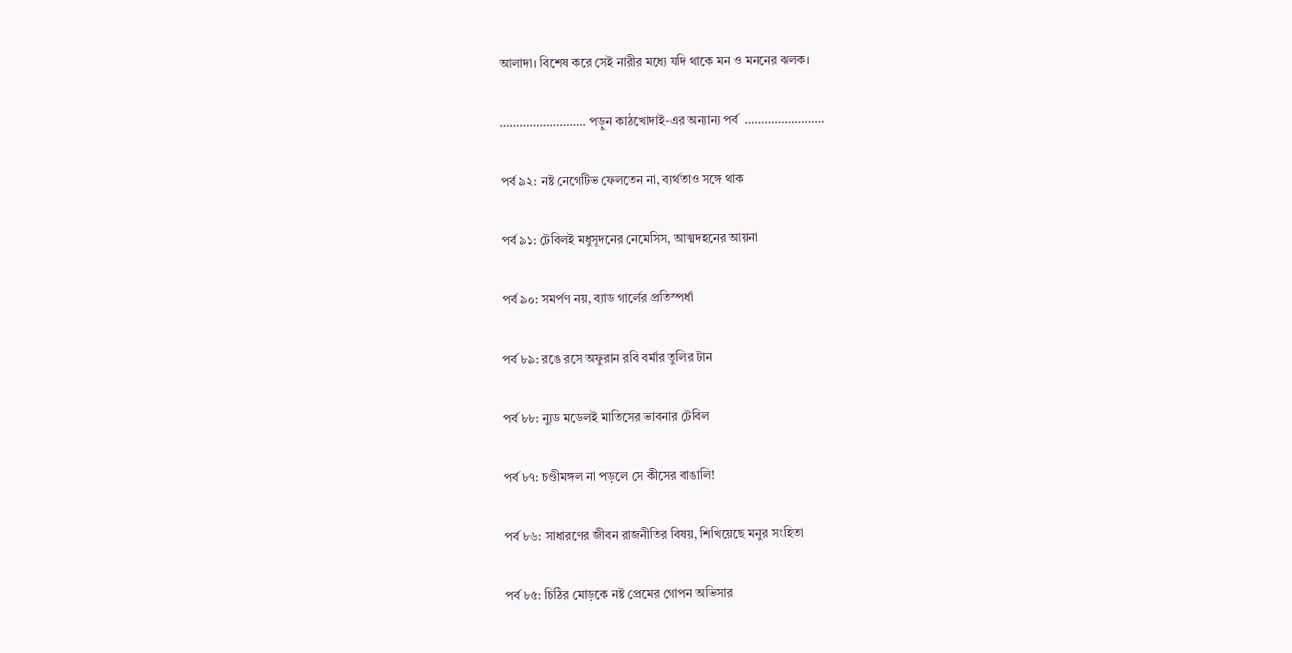আলাদা। বিশেষ করে সেই নারীর মধ্যে যদি থাকে মন ও মননের ঝলক।

…………………….. পড়ুন কাঠখোদাই-এর অন্যান্য পর্ব  ……………………

পর্ব ৯২: নষ্ট নেগেটিভ ফেলতেন না, ব্যর্থতাও সঙ্গে থাক

পর্ব ৯১: টেবিলই মধুসূদনের নেমেসিস, আত্মদহনের আয়না

পর্ব ৯০: সমর্পণ নয়, ব্যাড গার্লের প্রতিস্পর্ধা

পর্ব ৮৯: রঙে রসে অফুরান রবি বর্মার তুলির টান

পর্ব ৮৮: ন্যুড মডেলই মাতিসের ভাবনার টেবিল

পর্ব ৮৭: চণ্ডীমঙ্গল না পড়লে সে কীসের বাঙালি!

পর্ব ৮৬: সাধারণের জীবন রাজনীতির বিষয়, শিখিয়েছে মনুর সংহিতা

পর্ব ৮৫: চিঠির মোড়কে নষ্ট প্রেমের গোপন অভিসার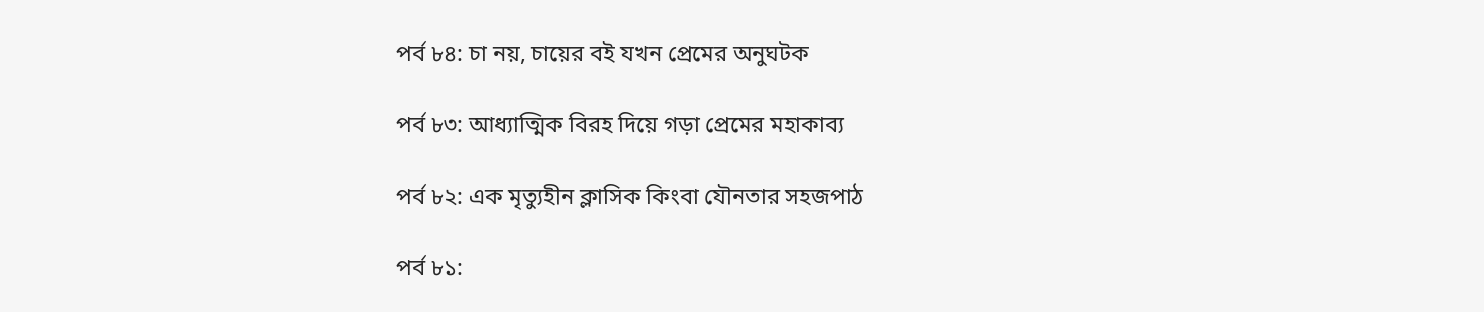পর্ব ৮৪: চা নয়, চায়ের বই যখন প্রেমের অনুঘটক

পর্ব ৮৩: আধ্যাত্মিক বিরহ দিয়ে গড়া প্রেমের মহাকাব্য

পর্ব ৮২: এক মৃত্যুহীন ক্লাসিক কিংবা যৌনতার সহজপাঠ

পর্ব ৮১: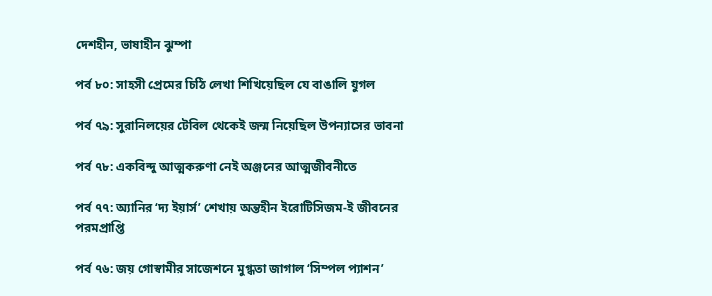দেশহীন, ভাষাহীন ঝুম্পা

পর্ব ৮০: সাহসী প্রেমের চিঠি লেখা শিখিয়েছিল যে বাঙালি যুগল

পর্ব ৭৯: সুরানিলয়ের টেবিল থেকেই জন্ম নিয়েছিল উপন্যাসের ভাবনা

পর্ব ৭৮: একবিন্দু আত্মকরুণা নেই অঞ্জনের আত্মজীবনীতে

পর্ব ৭৭: অ্যানির ‘দ্য ইয়ার্স’ শেখায় অন্তহীন ইরোটিসিজম-ই জীবনের পরমপ্রাপ্তি

পর্ব ৭৬: জয় গোস্বামীর সাজেশনে মুগ্ধতা জাগাল ‘সিম্পল প্যাশন’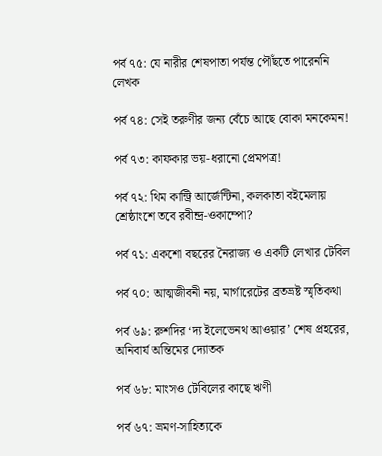পর্ব ৭৫: যে নারীর শেষপাতা পর্যন্ত পৌঁছতে পারেননি লেখক

পর্ব ৭৪: সেই তরুণীর জন্য বেঁচে আছে বোকা মনকেমন!

পর্ব ৭৩: কাফকার ভয়-ধরানো প্রেমপত্র!

পর্ব ৭২: থিম কান্ট্রি আর্জেন্টিনা, কলকাতা বইমেলায় শ্রেষ্ঠাংশে তবে রবীন্দ্র-ওকাম্পো?

পর্ব ৭১: একশো বছরের নৈরাজ্য ও একটি লেখার টেবিল

পর্ব ৭০: আত্মজীবনী নয়, মার্গারেটের ব্রতভ্রষ্ট স্মৃতিকথা

পর্ব ৬৯: রুশদির ‘দ্য ইলেভেনথ আওয়ার’ শেষ প্রহরের, অনিবার্য অন্তিমের দ্যোতক

পর্ব ৬৮: মাংসও টেবিলের কাছে ঋণী

পর্ব ৬৭: ভ্রমণ-সাহিত্যকে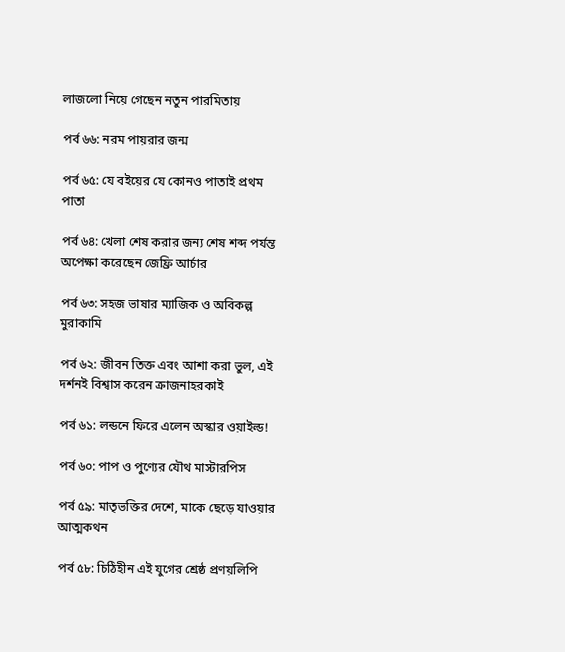লাজলো নিয়ে গেছেন নতুন পারমিতায়

পর্ব ৬৬: নরম পায়রার জন্ম

পর্ব ৬৫: যে বইয়ের যে কোনও পাতাই প্রথম পাতা

পর্ব ৬৪: খেলা শেষ করার জন্য শেষ শব্দ পর্যন্ত অপেক্ষা করেছেন জেফ্রি আর্চার

পর্ব ৬৩: সহজ ভাষার ম্যাজিক ও অবিকল্প মুরাকামি

পর্ব ৬২: জীবন তিক্ত এবং আশা করা ভুল, এই দর্শনই বিশ্বাস করেন ক্রাজনাহরকাই

পর্ব ৬১: লন্ডনে ফিরে এলেন অস্কার ওয়াইল্ড!

পর্ব ৬০: পাপ ও পুণ্যের যৌথ মাস্টারপিস

পর্ব ৫৯: মাতৃভক্তির দেশে, মাকে ছেড়ে যাওয়ার আত্মকথন

পর্ব ৫৮: চিঠিহীন এই যুগের শ্রেষ্ঠ প্রণয়লিপি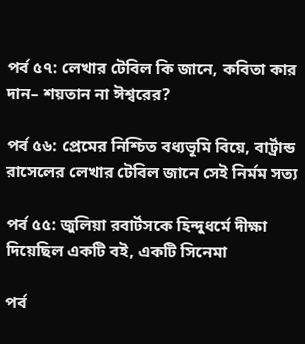পর্ব ৫৭: লেখার টেবিল কি জানে, কবিতা কার দান– শয়তান না ঈশ্বরের?

পর্ব ৫৬: প্রেমের নিশ্চিত বধ্যভূমি বিয়ে, বার্ট্রান্ড রাসেলের লেখার টেবিল জানে সেই নির্মম সত্য

পর্ব ৫৫: জুলিয়া রবার্টসকে হিন্দুধর্মে দীক্ষা দিয়েছিল একটি বই, একটি সিনেমা

পর্ব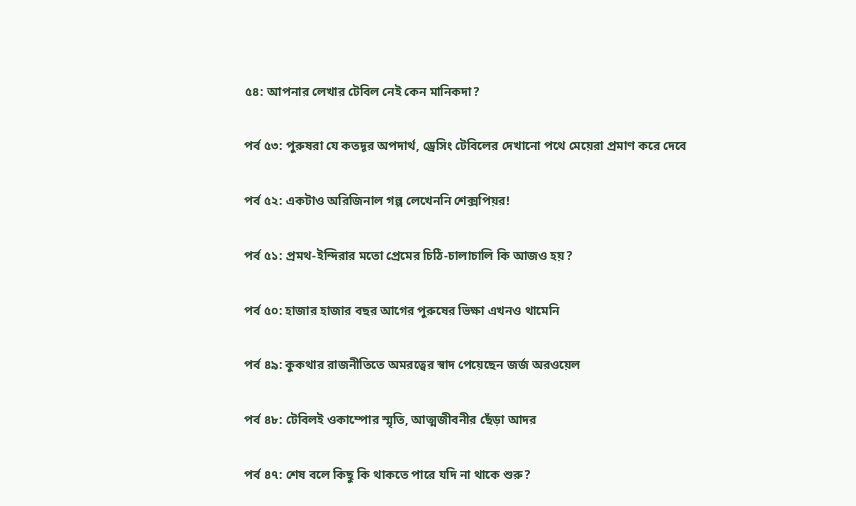৫৪: আপনার লেখার টেবিল নেই কেন মানিকদা?

পর্ব ৫৩: পুরুষরা যে কতদূর অপদার্থ, ড্রেসিং টেবিলের দেখানো পথে মেয়েরা প্রমাণ করে দেবে

পর্ব ৫২: একটাও অরিজিনাল গল্প লেখেননি শেক্সপিয়র!

পর্ব ৫১: প্রমথ-ইন্দিরার মতো প্রেমের চিঠি-চালাচালি কি আজও হয়?

পর্ব ৫০: হাজার হাজার বছর আগের পুরুষের ভিক্ষা এখনও থামেনি

পর্ব ৪৯: কুকথার রাজনীতিতে অমরত্বের স্বাদ পেয়েছেন জর্জ অরওয়েল

পর্ব ৪৮: টেবিলই ওকাম্পোর স্মৃতি, আত্মজীবনীর ছেঁড়া আদর

পর্ব ৪৭: শেষ বলে কিছু কি থাকতে পারে যদি না থাকে শুরু?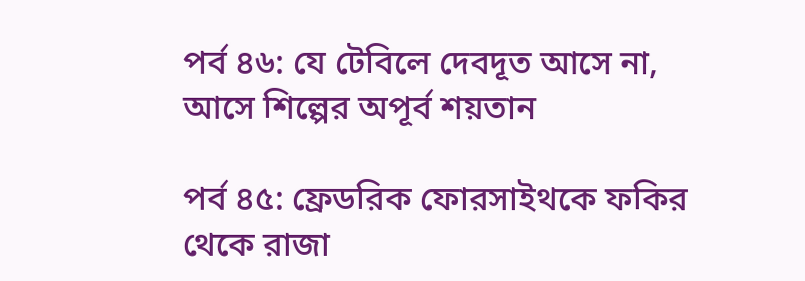পর্ব ৪৬: যে টেবিলে দেবদূত আসে না, আসে শিল্পের অপূর্ব শয়তান

পর্ব ৪৫: ফ্রেডরিক ফোরসাইথকে ফকির থেকে রাজা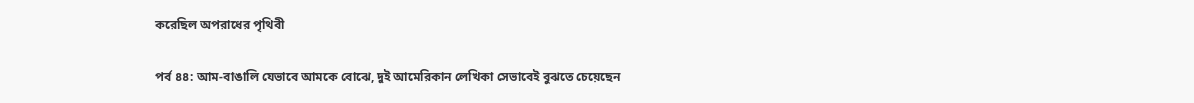করেছিল অপরাধের পৃথিবী

পর্ব ৪৪: আম-বাঙালি যেভাবে আমকে বোঝে, দুই আমেরিকান লেখিকা সেভাবেই বুঝতে চেয়েছেন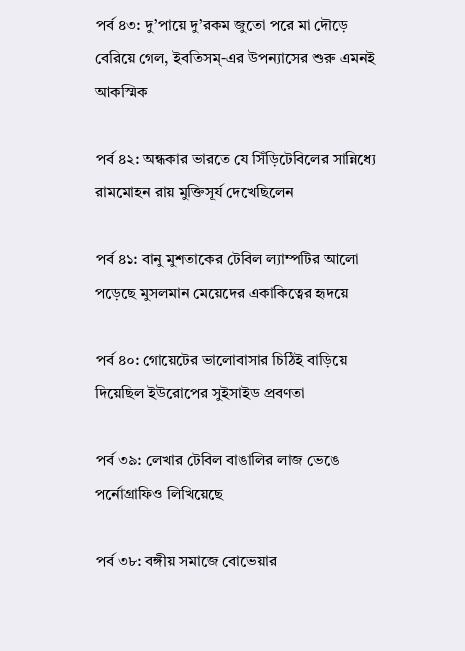পর্ব ৪৩: দু’পায়ে দু’রকম জুতো পরে মা দৌড়ে বেরিয়ে গেল, ইবতিসম্‌-এর উপন্যাসের শুরু এমনই আকস্মিক

পর্ব ৪২: অন্ধকার ভারতে যে সিঁড়িটেবিলের সান্নিধ্যে রামমোহন রায় মুক্তিসূর্য দেখেছিলেন

পর্ব ৪১: বানু মুশতাকের টেবিল ল্যাম্পটির আলো পড়েছে মুসলমান মেয়েদের একাকিত্বের হৃদয়ে

পর্ব ৪০: গোয়েটের ভালোবাসার চিঠিই বাড়িয়ে দিয়েছিল ইউরোপের সুইসাইড প্রবণতা

পর্ব ৩৯: লেখার টেবিল বাঙালির লাজ ভেঙে পর্নোগ্রাফিও লিখিয়েছে

পর্ব ৩৮: বঙ্গীয় সমাজে বোভেয়ার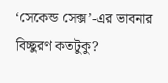‘সেকেন্ড সেক্স’-এর ভাবনার বিচ্ছুরণ কতটুকু?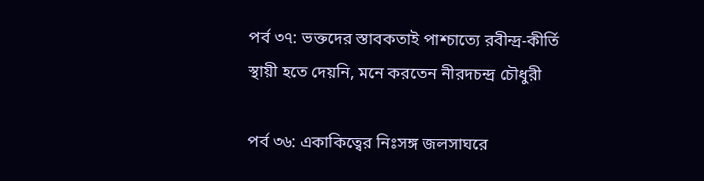পর্ব ৩৭: ভক্তদের স্তাবকতাই পাশ্চাত্যে রবীন্দ্র-কীর্তি স্থায়ী হতে দেয়নি, মনে করতেন নীরদচন্দ্র চৌধুরী

পর্ব ৩৬: একাকিত্বের নিঃসঙ্গ জলসাঘরে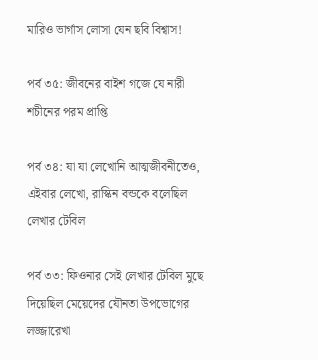মারিও ভার্গাস লোসা যেন ছবি বিশ্বাস!

পর্ব ৩৫: জীবনের বাইশ গজে যে নারী শচীনের পরম প্রাপ্তি

পর্ব ৩৪: যা যা লেখোনি আত্মজীবনীতেও, এইবার লেখো, রাস্কিন বন্ডকে বলেছিল লেখার টেবিল

পর্ব ৩৩: ফিওনার সেই লেখার টেবিল মুছে দিয়েছিল মেয়েদের যৌনতা উপভোগের লজ্জারেখা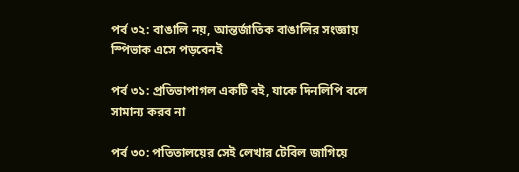পর্ব ৩২: বাঙালি নয়, আন্তর্জাতিক বাঙালির সংজ্ঞায় স্পিভাক এসে পড়বেনই

পর্ব ৩১: প্রতিভাপাগল একটি বই, যাকে দিনলিপি বলে সামান্য করব না

পর্ব ৩০: পতিতালয়ের সেই লেখার টেবিল জাগিয়ে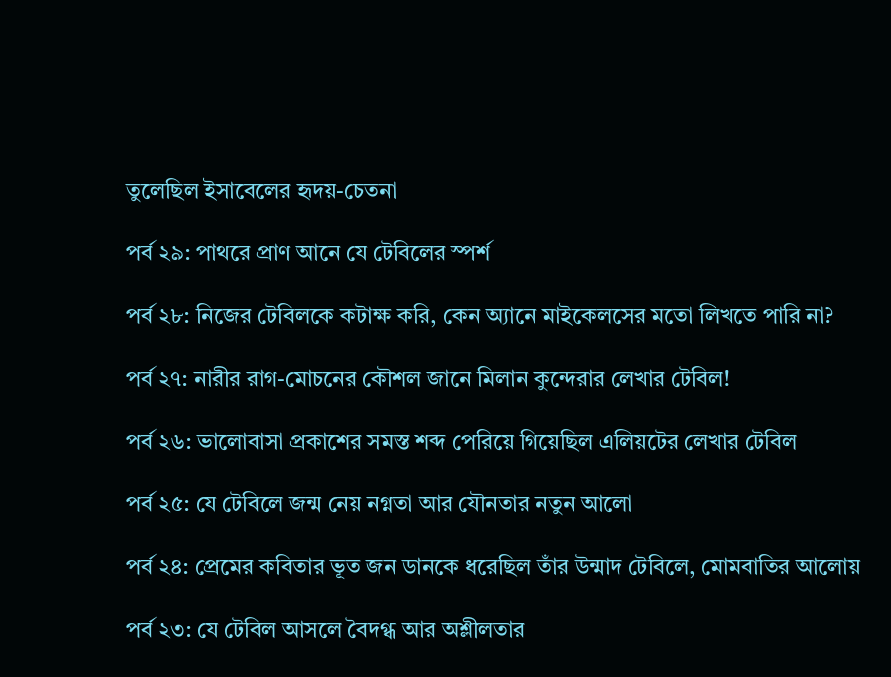তুলেছিল ইসাবেলের হৃদয়-চেতনা

পর্ব ২৯: পাথরে প্রাণ আনে যে টেবিলের স্পর্শ

পর্ব ২৮: নিজের টেবিলকে কটাক্ষ করি, কেন অ্যানে মাইকেলসের মতো লিখতে পারি না?

পর্ব ২৭: নারীর রাগ-মোচনের কৌশল জানে মিলান কুন্দেরার লেখার টেবিল!

পর্ব ২৬: ভালোবাসা প্রকাশের সমস্ত শব্দ পেরিয়ে গিয়েছিল এলিয়টের লেখার টেবিল

পর্ব ২৫: যে টেবিলে জন্ম নেয় নগ্নতা আর যৌনতার নতুন আলো

পর্ব ২৪: প্রেমের কবিতার ভূত জন ডানকে ধরেছিল তাঁর উন্মাদ টেবিলে, মোমবাতির আলোয়

পর্ব ২৩: যে টেবিল আসলে বৈদগ্ধ আর অশ্লীলতার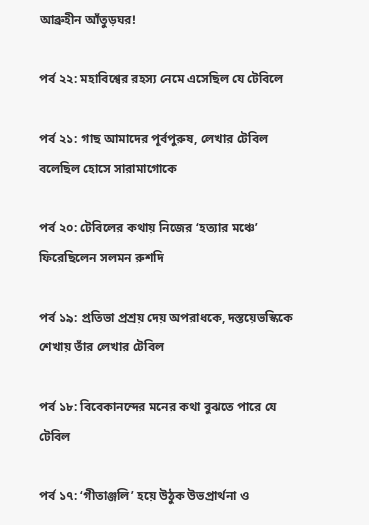আব্রুহীন আঁতুড়ঘর!

পর্ব ২২: মহাবিশ্বের রহস্য নেমে এসেছিল যে টেবিলে

পর্ব ২১: গাছ আমাদের পূর্বপুরুষ, লেখার টেবিল বলেছিল হোসে সারামাগোকে

পর্ব ২০: টেবিলের কথায় নিজের ‘হত্যার মঞ্চে’ ফিরেছিলেন সলমন রুশদি

পর্ব ১৯: প্রতিভা প্রশ্রয় দেয় অপরাধকে, দস্তয়েভস্কিকে শেখায় তাঁর লেখার টেবিল

পর্ব ১৮: বিবেকানন্দের মনের কথা বুঝতে পারে যে টেবিল

পর্ব ১৭: ‘গীতাঞ্জলি’ হয়ে উঠুক উভপ্রার্থনা ও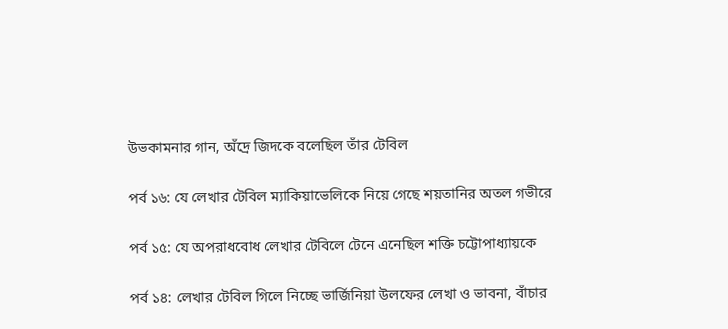উভকামনার গান, অঁদ্রে জিদকে বলেছিল তাঁর টেবিল

পর্ব ১৬: যে লেখার টেবিল ম্যাকিয়াভেলিকে নিয়ে গেছে শয়তানির অতল গভীরে

পর্ব ১৫: যে অপরাধবোধ লেখার টেবিলে টেনে এনেছিল শক্তি চট্টোপাধ্যায়কে

পর্ব ১৪: লেখার টেবিল গিলে নিচ্ছে ভার্জিনিয়া উলফের লেখা ও ভাবনা, বাঁচার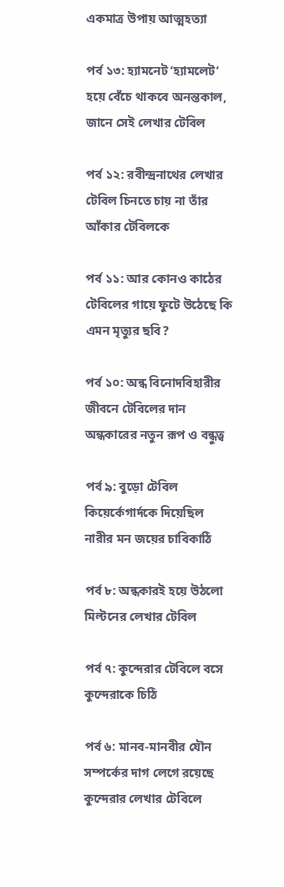একমাত্র উপায় আত্মহত্যা

পর্ব ১৩: হ্যামনেট ‘হ্যামলেট’ হয়ে বেঁচে থাকবে অনন্তকাল, জানে সেই লেখার টেবিল

পর্ব ১২: রবীন্দ্রনাথের লেখার টেবিল চিনতে চায় না তাঁর আঁকার টেবিলকে

পর্ব ১১: আর কোনও কাঠের টেবিলের গায়ে ফুটে উঠেছে কি এমন মৃত্যুর ছবি?

পর্ব ১০: অন্ধ বিনোদবিহারীর জীবনে টেবিলের দান অন্ধকারের নতুন রূপ ও বন্ধুত্ব

পর্ব ৯: বুড়ো টেবিল কিয়ের্কেগার্দকে দিয়েছিল নারীর মন জয়ের চাবিকাঠি

পর্ব ৮: অন্ধকারই হয়ে উঠলো মিল্টনের লেখার টেবিল

পর্ব ৭: কুন্দেরার টেবিলে বসে কুন্দেরাকে চিঠি

পর্ব ৬: মানব-মানবীর যৌন সম্পর্কের দাগ লেগে রয়েছে কুন্দেরার লেখার টেবিলে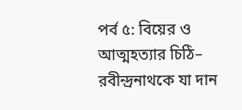পর্ব ৫: বিয়ের ও আত্মহত্যার চিঠি– রবীন্দ্রনাথকে যা দান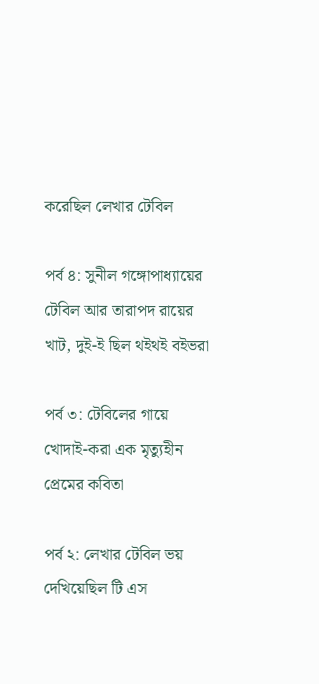করেছিল লেখার টেবিল

পর্ব ৪: সুনীল গঙ্গোপাধ্যায়ের টেবিল আর তারাপদ রায়ের খাট, দুই-ই ছিল থইথই বইভরা

পর্ব ৩: টেবিলের গায়ে খোদাই-করা এক মৃত্যুহীন প্রেমের কবিতা

পর্ব ২: লেখার টেবিল ভয় দেখিয়েছিল টি এস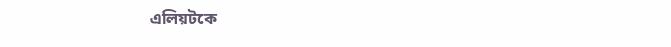এলিয়টকে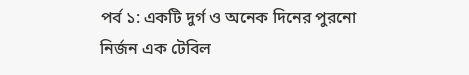পর্ব ১: একটি দুর্গ ও অনেক দিনের পুরনো নির্জন এক টেবিল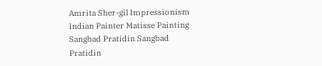Amrita Sher-gil Impressionism Indian Painter Matisse Painting Sangbad Pratidin Sangbad Pratidin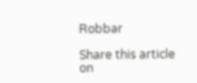Robbar

Share this article on